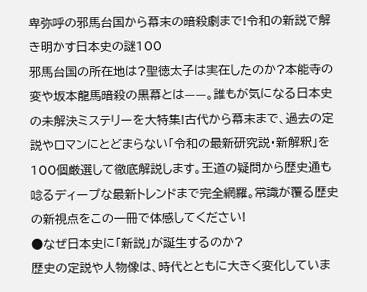卑弥呼の邪馬台国から幕末の暗殺劇まで!令和の新説で解き明かす日本史の謎100
邪馬台国の所在地は?聖徳太子は実在したのか?本能寺の変や坂本龍馬暗殺の黒幕とは——。誰もが気になる日本史の未解決ミステリーを大特集!古代から幕末まで、過去の定説やロマンにとどまらない「令和の最新研究説・新解釈」を100個厳選して徹底解説します。王道の疑問から歴史通も唸るディープな最新トレンドまで完全網羅。常識が覆る歴史の新視点をこの一冊で体感してください!
●なぜ日本史に「新説」が誕生するのか?
歴史の定説や人物像は、時代とともに大きく変化していま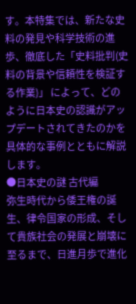す。本特集では、新たな史料の発見や科学技術の進歩、徹底した「史料批判(史料の背景や信頼性を検証する作業)」 によって、どのように日本史の認識がアップデートされてきたのかを具体的な事例とともに解説します。
●日本史の謎 古代編
弥生時代から倭王権の誕生、律令国家の形成、そして貴族社会の発展と崩壊に至るまで、日進月歩で進化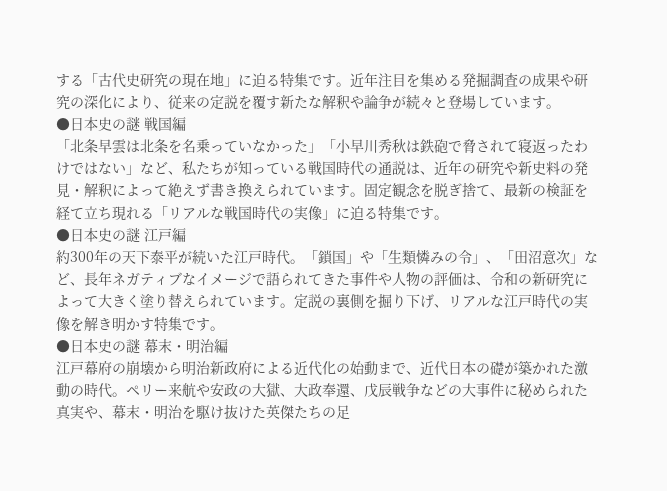する「古代史研究の現在地」に迫る特集です。近年注目を集める発掘調査の成果や研究の深化により、従来の定説を覆す新たな解釈や論争が続々と登場しています。
●日本史の謎 戦国編
「北条早雲は北条を名乗っていなかった」「小早川秀秋は鉄砲で脅されて寝返ったわけではない」など、私たちが知っている戦国時代の通説は、近年の研究や新史料の発見・解釈によって絶えず書き換えられています。固定観念を脱ぎ捨て、最新の検証を経て立ち現れる「リアルな戦国時代の実像」に迫る特集です。
●日本史の謎 江戸編
約300年の天下泰平が続いた江戸時代。「鎖国」や「生類憐みの令」、「田沼意次」など、長年ネガティブなイメージで語られてきた事件や人物の評価は、令和の新研究によって大きく塗り替えられています。定説の裏側を掘り下げ、リアルな江戸時代の実像を解き明かす特集です。
●日本史の謎 幕末・明治編
江戸幕府の崩壊から明治新政府による近代化の始動まで、近代日本の礎が築かれた激動の時代。ペリー来航や安政の大獄、大政奉還、戊辰戦争などの大事件に秘められた真実や、幕末・明治を駆け抜けた英傑たちの足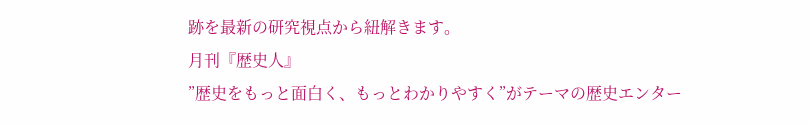跡を最新の研究視点から紐解きます。
月刊『歴史人』
”歴史をもっと面白く、もっとわかりやすく”がテーマの歴史エンター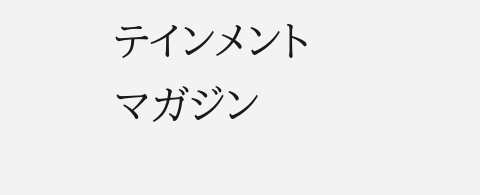テインメントマガジン